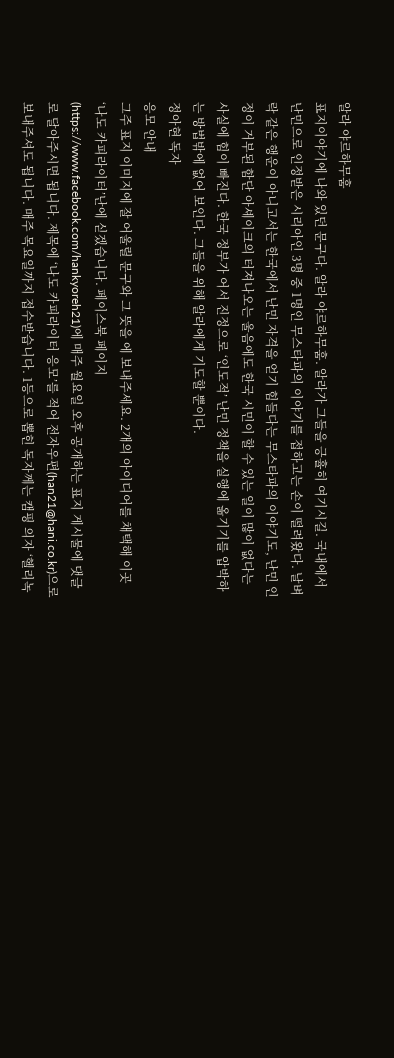알라 야르하무훔
표지이야기에 나와 있던 문구다. 알라 야르하무훔. 알라가 그들을 긍휼히 여기시길. 국내에서 난민으로 인정받은 시리아인 3명 중 1명인 무스타파의 이야기를 접하고는 손이 떨려왔다. 날벼락 같은 행운이 아니고서는 한국에서 난민 자격을 얻기 힘들다는 무스타파의 이야기도, 난민 인정이 거부된 함단 아셰이크의 터져나오는 울음에도 한국 시민이 할 수 있는 일이 많이 없다는 사실에 힘이 빠진다. 한국 정부가 어서 진정으로 ‘인도적’ 난민 정책을 실행에 옮기기를 압박하는 방법밖에 없어 보인다. 그들을 위해 알라에게 기도할 뿐이다.
정아현 독자
응모 안내
그주 표지 이미지에 잘 어울릴 문구와 그 뜻을 에 보내주세요. 2개의 아이디어를 채택해 이곳 ‘나도 카피라이터’난에 싣겠습니다. 페이스북 페이지(https://www.facebook.com/hankyoreh21)에 매주 월요일 오후 공개하는 표지 게시물에 댓글로 달아주시면 됩니다. 제목에 ‘나도 카피라이터 응모’를 적어 전자우편(han21@hani.co.kr)으로 보내주셔도 됩니다. 매주 목요일까지 접수받습니다. 1등으로 뽑힌 독자께는 캠핑 의자 ‘헬리녹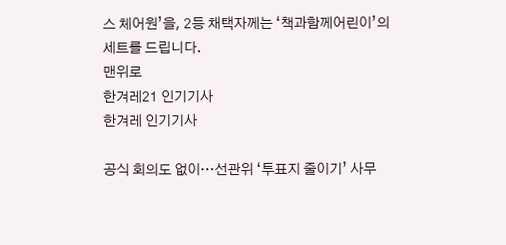스 체어원’을, 2등 채택자께는 ‘책과함께어린이’의 세트를 드립니다.
맨위로
한겨레21 인기기사
한겨레 인기기사

공식 회의도 없이…선관위 ‘투표지 줄이기’ 사무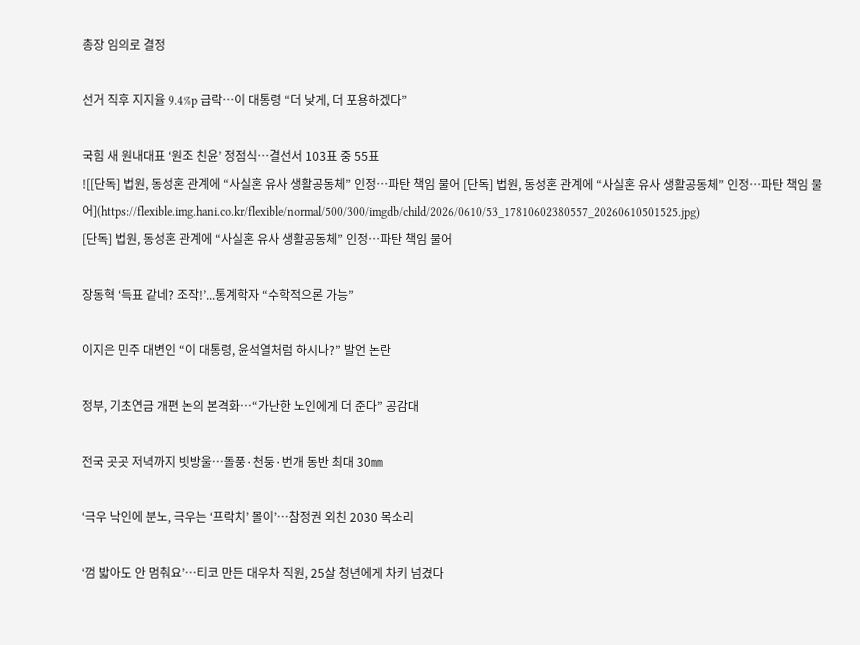총장 임의로 결정

선거 직후 지지율 9.4%p 급락…이 대통령 “더 낮게, 더 포용하겠다”

국힘 새 원내대표 ‘원조 친윤’ 정점식…결선서 103표 중 55표
![[단독] 법원, 동성혼 관계에 “사실혼 유사 생활공동체” 인정…파탄 책임 물어 [단독] 법원, 동성혼 관계에 “사실혼 유사 생활공동체” 인정…파탄 책임 물어](https://flexible.img.hani.co.kr/flexible/normal/500/300/imgdb/child/2026/0610/53_17810602380557_20260610501525.jpg)
[단독] 법원, 동성혼 관계에 “사실혼 유사 생활공동체” 인정…파탄 책임 물어

장동혁 ‘득표 같네? 조작!’...통계학자 “수학적으론 가능”

이지은 민주 대변인 “이 대통령, 윤석열처럼 하시나?” 발언 논란

정부, 기초연금 개편 논의 본격화…“가난한 노인에게 더 준다” 공감대

전국 곳곳 저녁까지 빗방울…돌풍·천둥·번개 동반 최대 30㎜

‘극우 낙인에 분노, 극우는 ‘프락치’ 몰이’…참정권 외친 2030 목소리

‘껌 밟아도 안 멈춰요’…티코 만든 대우차 직원, 25살 청년에게 차키 넘겼다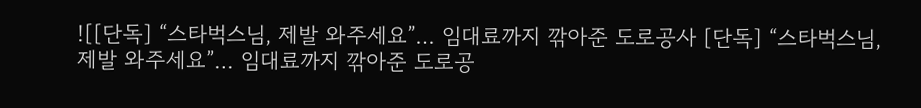![[단독] “스타벅스님, 제발 와주세요”… 임대료까지 깎아준 도로공사 [단독] “스타벅스님, 제발 와주세요”… 임대료까지 깎아준 도로공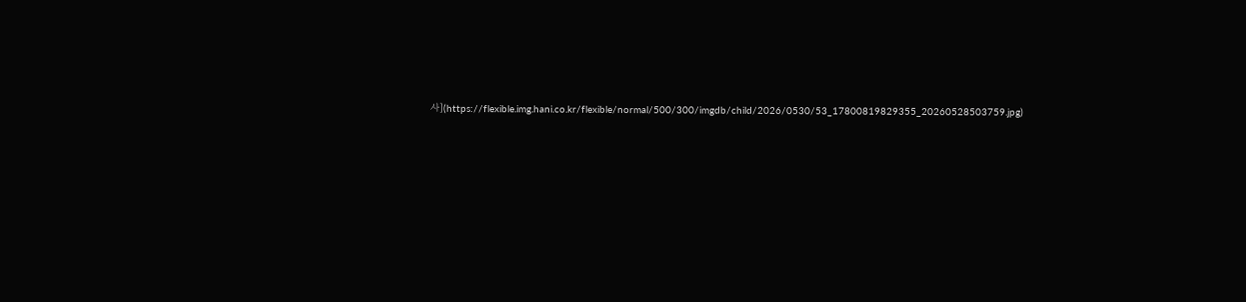사](https://flexible.img.hani.co.kr/flexible/normal/500/300/imgdb/child/2026/0530/53_17800819829355_20260528503759.jpg)